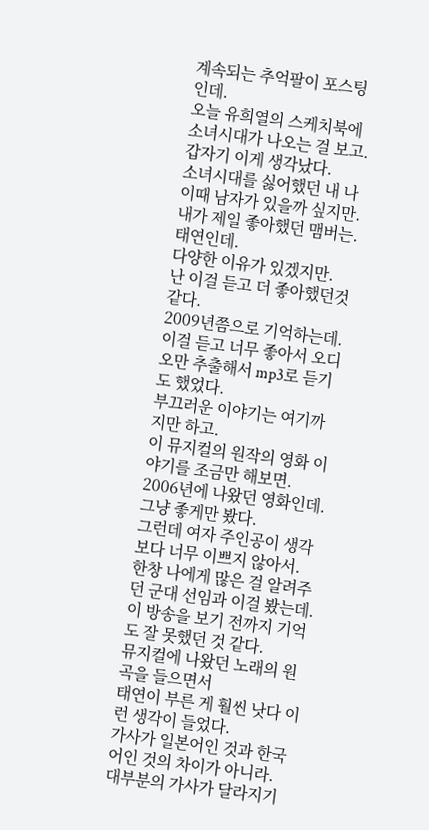계속되는 추억팔이 포스팅인데.
오늘 유희열의 스케치북에 소녀시대가 나오는 걸 보고.
갑자기 이게 생각났다.
소녀시대를 싫어했던 내 나이때 남자가 있을까 싶지만.
내가 제일 좋아했던 맴버는.
태연인데.
다양한 이유가 있겠지만.
난 이걸 듣고 더 좋아했던것 같다.
2009년쯤으로 기억하는데.
이걸 듣고 너무 좋아서 오디오만 추출해서 mp3로 듣기도 했었다.
부끄러운 이야기는 여기까지만 하고.
이 뮤지컬의 원작의 영화 이야기를 조금만 해보면.
2006년에 나왔던 영화인데.
그냥 좋게만 봤다.
그런데 여자 주인공이 생각보다 너무 이쁘지 않아서.
한창 나에게 많은 걸 알려주던 군대 선임과 이걸 봤는데.
이 방송을 보기 전까지 기억도 잘 못했던 것 같다.
뮤지컬에 나왔던 노래의 원곡을 들으면서
태연이 부른 게 훨씬 낫다 이런 생각이 들었다.
가사가 일본어인 것과 한국어인 것의 차이가 아니라.
대부분의 가사가 달라지기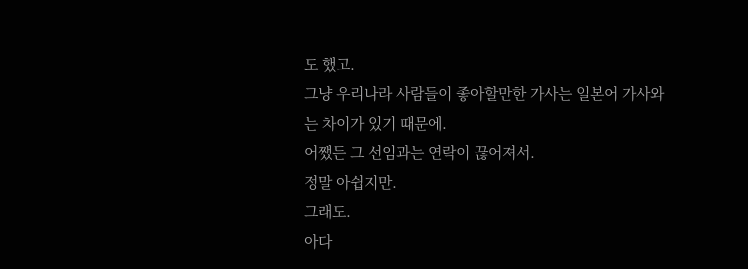도 했고.
그냥 우리나라 사람들이 좋아할만한 가사는 일본어 가사와는 차이가 있기 때문에.
어쨌든 그 선임과는 연락이 끊어져서.
정말 아쉽지만.
그래도.
아다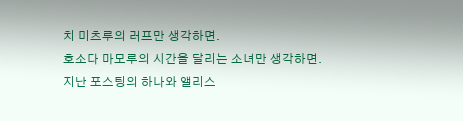치 미츠루의 러프만 생각하면.
호소다 마모루의 시간을 달리는 소녀만 생각하면.
지난 포스팅의 하나와 앨리스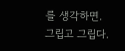를 생각하면.
그립고 그립다.